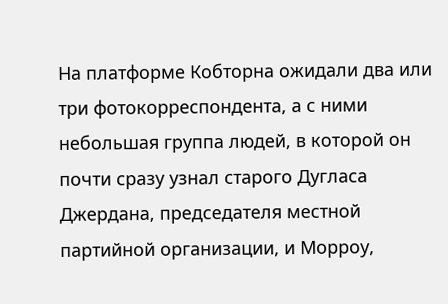На платформе Кобторна ожидали два или три фотокорреспондента, а с ними небольшая группа людей, в которой он почти сразу узнал старого Дугласа Джердана, председателя местной партийной организации, и Морроу,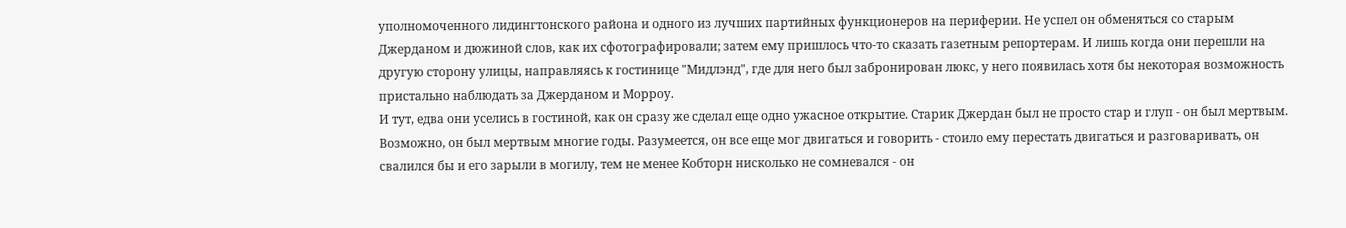уполномоченного лидингтонского района и одного из лучших партийных функционеров на периферии. Не успел он обменяться со старым Джерданом и дюжиной слов, как их сфотографировали; затем ему пришлось что-то сказать газетным репортерам. И лишь когда они перешли на другую сторону улицы, направляясь к гостинице "Мидлэнд", где для него был забронирован люкс, у него появилась хотя бы некоторая возможность пристально наблюдать за Джерданом и Морроу.
И тут, едва они уселись в гостиной, как он сразу же сделал еще одно ужасное открытие. Старик Джердан был не просто стар и глуп - он был мертвым. Возможно, он был мертвым многие годы. Разумеется, он все еще мог двигаться и говорить - стоило ему перестать двигаться и разговаривать, он свалился бы и его зарыли в могилу, тем не менее Кобторн нисколько не сомневался - он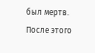был мертв.
После этого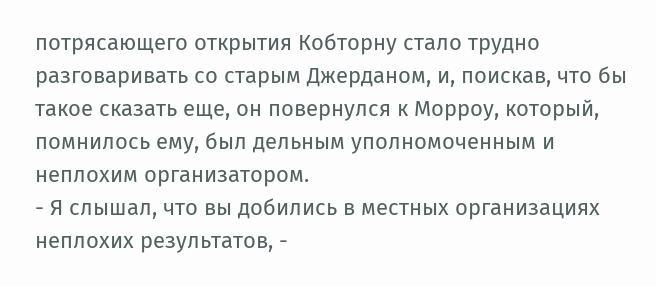потрясающего открытия Кобторну стало трудно разговаривать со старым Джерданом, и, поискав, что бы такое сказать еще, он повернулся к Морроу, который, помнилось ему, был дельным уполномоченным и неплохим организатором.
- Я слышал, что вы добились в местных организациях неплохих результатов, -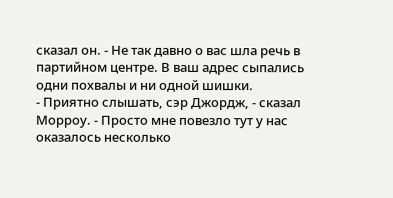сказал он. - Не так давно о вас шла речь в партийном центре. В ваш адрес сыпались одни похвалы и ни одной шишки.
- Приятно слышать, сэр Джордж, - сказал Морроу. - Просто мне повезло тут у нас оказалось несколько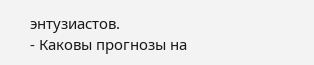энтузиастов.
- Каковы прогнозы на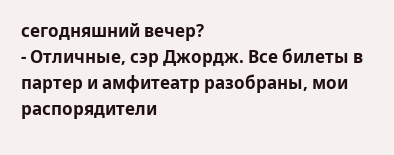сегодняшний вечер?
- Отличные, сэр Джордж. Все билеты в партер и амфитеатр разобраны, мои распорядители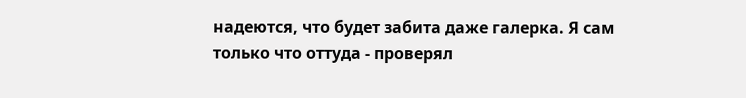надеются, что будет забита даже галерка. Я сам только что оттуда - проверял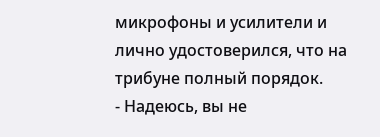микрофоны и усилители и лично удостоверился, что на трибуне полный порядок.
- Надеюсь, вы не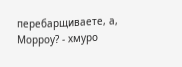перебарщиваете, а, Морроу? - хмуро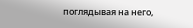поглядывая на него,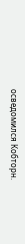осведомился Кобторн.